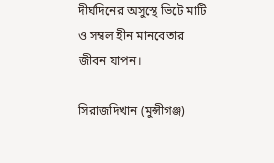দীর্ঘদিনের অসুস্থে ভিটে মাটি ও সম্বল হীন মানবেতার জীবন যাপন।

সিরাজদিখান (মুন্সীগঞ্জ)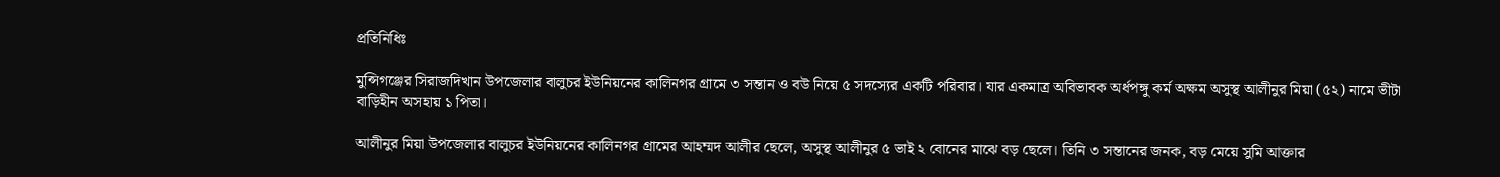প্রতিনিধিঃ

মুন্সিগঞ্জের সিরাজদিখান উপজেলার বালুচর ইউনিয়নের কালিনগর গ্রামে ৩ সন্তান ও বউ নিয়ে ৫ সদস্যের একটি পরিবার। যার একমাত্র অবিভাবক অর্ধপঙ্গু কর্ম অক্ষম অসুস্থ আলীনুর মিয়া (৫২) নামে ভীটা বাড়িহীন অসহায় ১ পিতা।

আলীনুর মিয়া উপজেলার বালুচর ইউনিয়নের কালিনগর গ্রামের আহম্মদ আলীর ছেলে, অসুস্থ আলীনুর ৫ ভাই ২ বোনের মাঝে বড় ছেলে। তিনি ৩ সন্তানের জনক, বড় মেয়ে সুমি আক্তার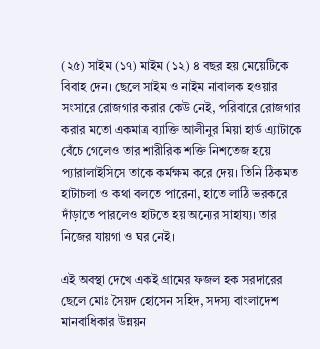(২৫) সাইম (১৭) মাইম (১২) ৪ বছর হয় মেয়েটিকে বিবাহ দেন। ছেলে সাইম ও নাইম নাবালক হওয়ার সংসারে রোজগার করার কেউ নেই, পরিবারে রোজগার করার মতো একমাত্র ব্যাক্তি আলীনুর মিয়া হার্ড এ্যাটাকে বেঁচে গেলেও তার শারীরিক শক্তি নিশতেজ হয়ে প্যারালাইসিসে তাকে কর্মক্ষম করে দেয়। তিনি ঠিকমত হাটাচলা ও কথা বলতে পারেনা, হাতে লাঠি ভরকরে দাঁড়াতে পারলেও হাটতে হয় অন্যের সাহায্য। তার নিজের যায়গা ও ঘর নেই।

এই অবস্থা দেখে একই গ্রামের ফজল হক সরদারের ছেলে মোঃ সৈয়দ হোসেন সহিদ, সদস্য বাংলাদেশ মানবাধিকার উন্নয়ন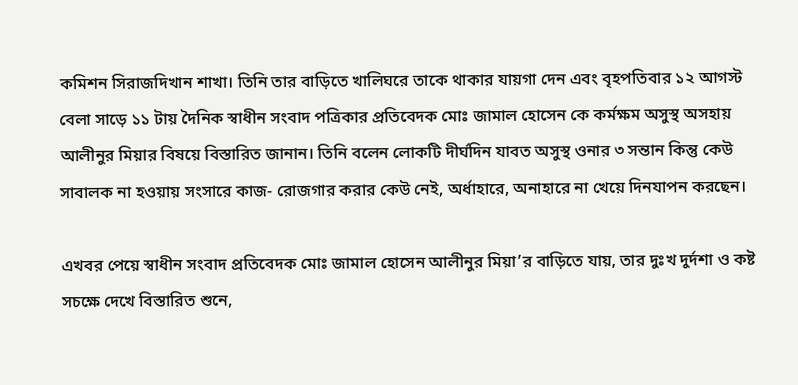কমিশন সিরাজদিখান শাখা। তিনি তার বাড়িতে খালিঘরে তাকে থাকার যায়গা দেন এবং বৃহপতিবার ১২ আগস্ট বেলা সাড়ে ১১ টায় দৈনিক স্বাধীন সংবাদ পত্রিকার প্রতিবেদক মোঃ জামাল হোসেন কে কর্মক্ষম অসুস্থ অসহায় আলীনুর মিয়ার বিষয়ে বিস্তারিত জানান। তিনি বলেন লোকটি দীর্ঘদিন যাবত অসুস্থ ওনার ৩ সন্তান কিন্তু কেউ সাবালক না হওয়ায় সংসারে কাজ- রোজগার করার কেউ নেই, অর্ধাহারে, অনাহারে না খেয়ে দিনযাপন করছেন।

এখবর পেয়ে স্বাধীন সংবাদ প্রতিবেদক মোঃ জামাল হোসেন আলীনুর মিয়া’র বাড়িতে যায়, তার দুঃখ দুর্দশা ও কষ্ট সচক্ষে দেখে বিস্তারিত শুনে,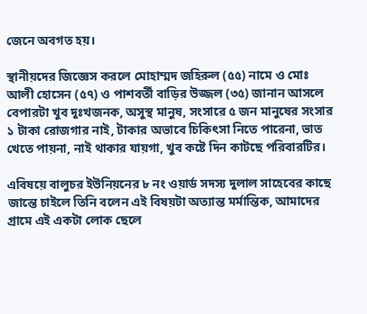জেনে অবগত হয়।

স্থানীয়দের জিজ্ঞেস করলে মোহাম্মদ জহিরুল (৫৫) নামে ও মোঃ আলী হোসেন (৫৭) ও পাশবর্তী বাড়ির উজ্জল (৩৫) জানান আসলে বেপারটা খুব দুঃখজনক, অসুস্থ মানুষ, সংসারে ৫ জন মানুষের সংসার ১ টাকা রোজগার নাই, টাকার অভাবে চিকিৎসা নিতে পারেনা, ভাত খেতে পায়না, নাই থাকার যায়গা, খুব কষ্টে দিন কাটছে পরিবারটির।

এবিষয়ে বালুচর ইউনিয়নের ৮ নং ওয়ার্ড সদস্য দুলাল সাহেবের কাছে জান্তে চাইলে তিনি বলেন এই বিষয়টা অত্যান্ত মর্মান্তিক, আমাদের গ্রামে এই একটা লোক ছেলে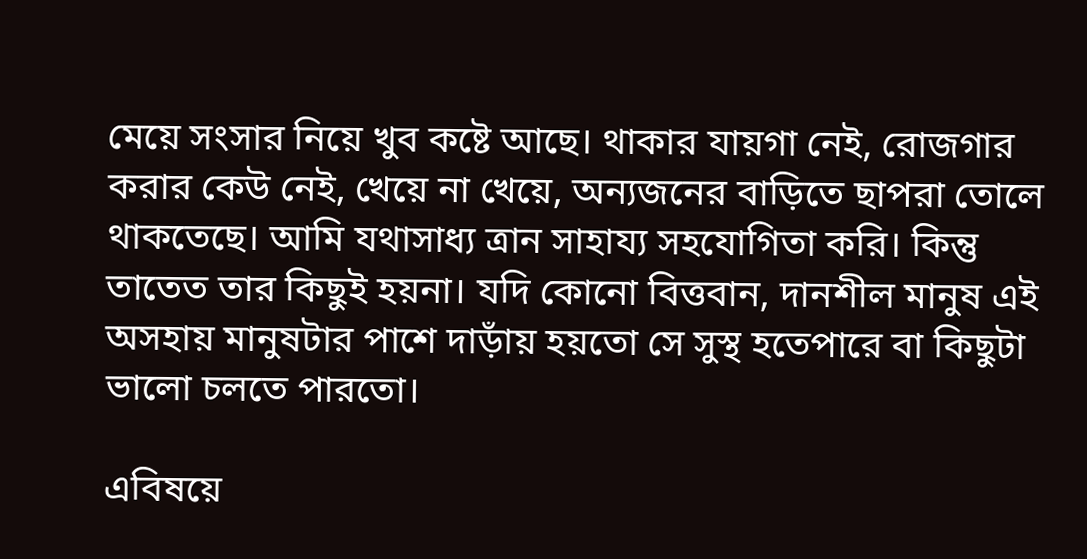মেয়ে সংসার নিয়ে খুব কষ্টে আছে। থাকার যায়গা নেই, রোজগার করার কেউ নেই, খেয়ে না খেয়ে, অন্যজনের বাড়িতে ছাপরা তোলে থাকতেছে। আমি যথাসাধ্য ত্রান সাহায্য সহযোগিতা করি। কিন্তু তাতেত তার কিছুই হয়না। যদি কোনো বিত্তবান, দানশীল মানুষ এই অসহায় মানুষটার পাশে দাড়াঁয় হয়তো সে সুস্থ হতেপারে বা কিছুটা ভালো চলতে পারতো।

এবিষয়ে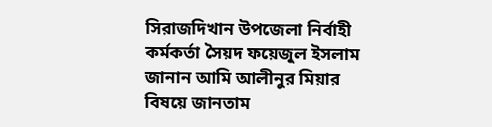সিরাজদিখান উপজেলা নির্বাহী কর্মকর্তা সৈয়দ ফয়েজুল ইসলাম জানান আমি আলীনুর মিয়ার বিষয়ে জানতাম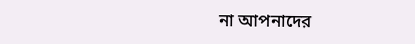না আপনাদের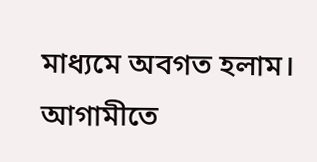মাধ্যমে অবগত হলাম। আগামীতে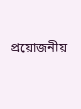প্রয়োজনীয়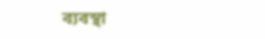ব্যবস্থা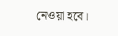নেওয়া হবে।